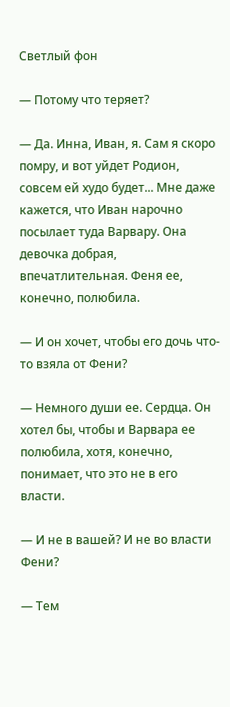Светлый фон

— Потому что теряет?

— Да. Инна, Иван, я. Сам я скоро помру, и вот уйдет Родион, совсем ей худо будет... Мне даже кажется, что Иван нарочно посылает туда Варвару. Она девочка добрая, впечатлительная. Феня ее, конечно, полюбила.

— И он хочет, чтобы его дочь что-то взяла от Фени?

— Немного души ее. Сердца. Он хотел бы, чтобы и Варвара ее полюбила, хотя, конечно, понимает, что это не в его власти.

— И не в вашей? И не во власти Фени?

— Тем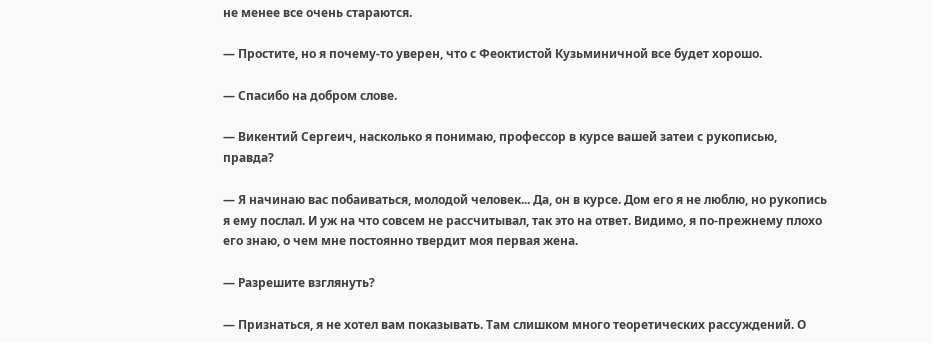не менее все очень стараются.

— Простите, но я почему-то уверен, что с Феоктистой Кузьминичной все будет хорошо.

— Спасибо на добром слове.

— Викентий Сергеич, насколько я понимаю, профессор в курсе вашей затеи с рукописью, правда?

— Я начинаю вас побаиваться, молодой человек... Да, он в курсе. Дом его я не люблю, но рукопись я ему послал. И уж на что совсем не рассчитывал, так это на ответ. Видимо, я по-прежнему плохо его знаю, о чем мне постоянно твердит моя первая жена.

— Разрешите взглянуть?

— Признаться, я не хотел вам показывать. Там слишком много теоретических рассуждений. О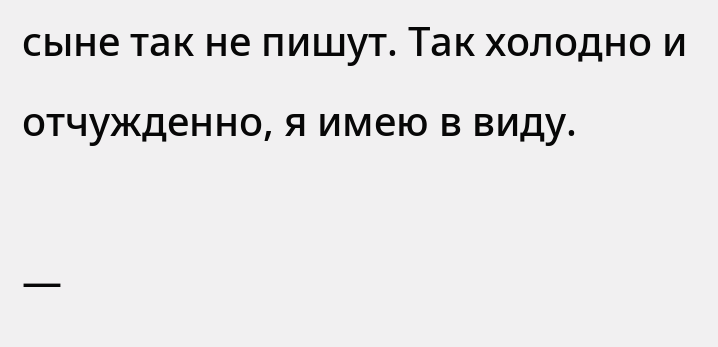сыне так не пишут. Так холодно и отчужденно, я имею в виду.

—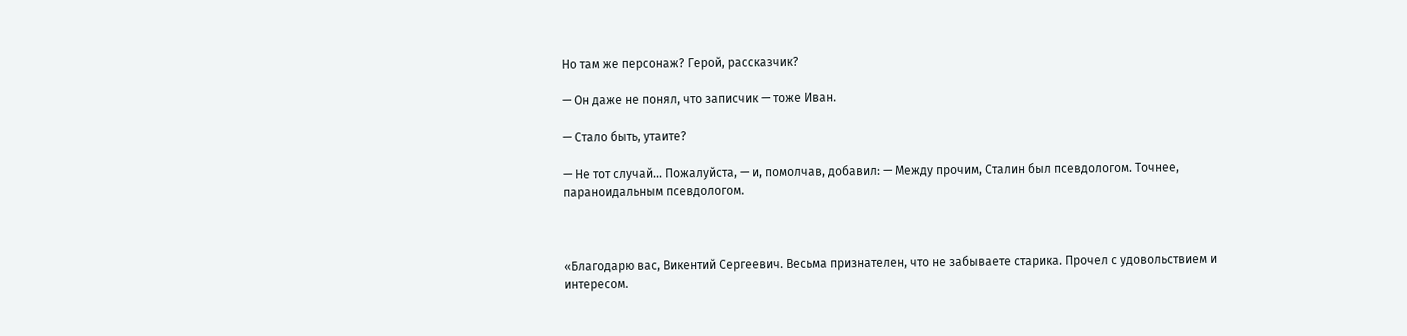Но там же персонаж? Герой, рассказчик?

— Он даже не понял, что записчик — тоже Иван.

— Стало быть, утаите?

— Не тот случай... Пожалуйста, — и, помолчав, добавил: — Между прочим, Сталин был псевдологом. Точнее, параноидальным псевдологом.



«Благодарю вас, Викентий Сергеевич. Весьма признателен, что не забываете старика. Прочел с удовольствием и интересом.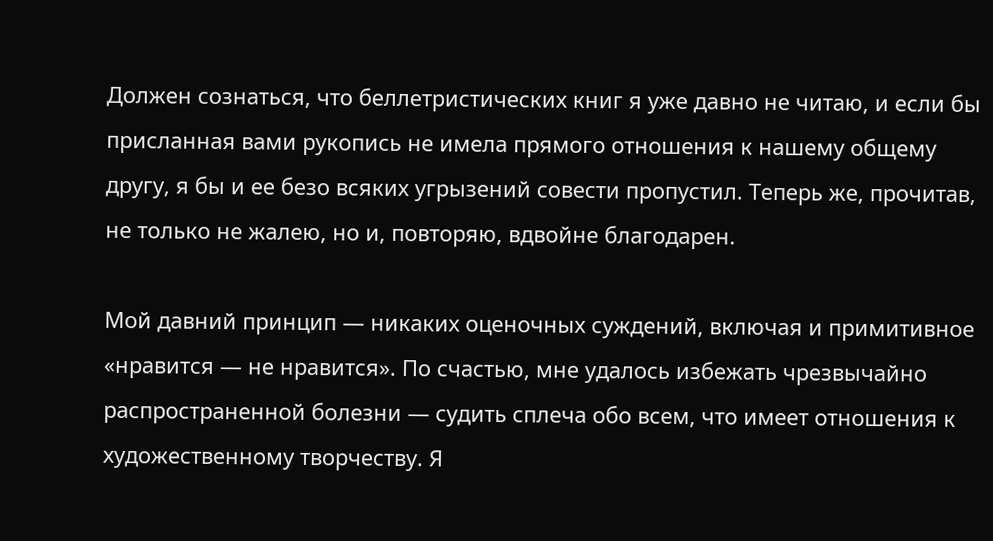Должен сознаться, что беллетристических книг я уже давно не читаю, и если бы присланная вами рукопись не имела прямого отношения к нашему общему другу, я бы и ее безо всяких угрызений совести пропустил. Теперь же, прочитав, не только не жалею, но и, повторяю, вдвойне благодарен.

Мой давний принцип — никаких оценочных суждений, включая и примитивное «нравится — не нравится». По счастью, мне удалось избежать чрезвычайно распространенной болезни — судить сплеча обо всем, что имеет отношения к художественному творчеству. Я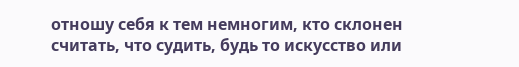отношу себя к тем немногим, кто склонен считать, что судить, будь то искусство или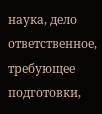наука, дело ответственное, требующее подготовки,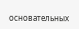основательных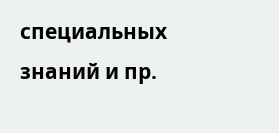специальных знаний и пр.